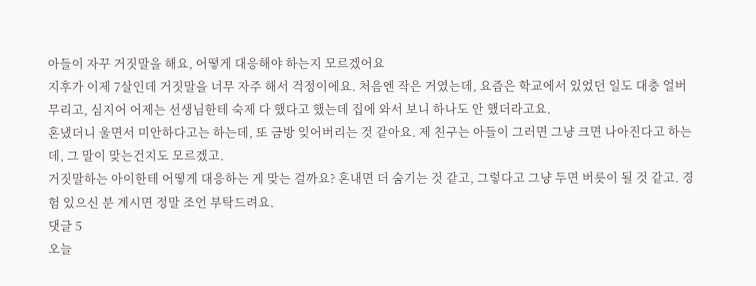아들이 자꾸 거짓말을 해요, 어떻게 대응해야 하는지 모르겠어요
지후가 이제 7살인데 거짓말을 너무 자주 해서 걱정이에요. 처음엔 작은 거였는데, 요즘은 학교에서 있었던 일도 대충 얼버무리고, 심지어 어제는 선생님한테 숙제 다 했다고 했는데 집에 와서 보니 하나도 안 했더라고요.
혼냈더니 울면서 미안하다고는 하는데, 또 금방 잊어버리는 것 같아요. 제 친구는 아들이 그러면 그냥 크면 나아진다고 하는데, 그 말이 맞는건지도 모르겠고.
거짓말하는 아이한테 어떻게 대응하는 게 맞는 걸까요? 혼내면 더 숨기는 것 같고, 그렇다고 그냥 두면 버릇이 될 것 같고. 경험 있으신 분 계시면 정말 조언 부탁드려요.
댓글 5
오늘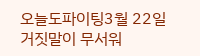오늘도파이팅3월 22일
거짓말이 무서워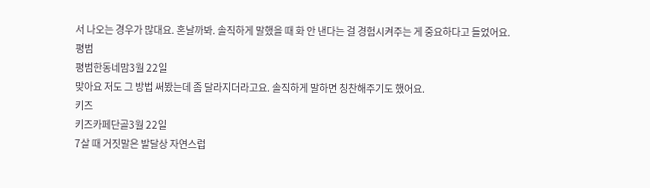서 나오는 경우가 많대요. 혼날까봐. 솔직하게 말했을 때 화 안 낸다는 걸 경험시켜주는 게 중요하다고 들었어요.
평범
평범한동네맘3월 22일
맞아요 저도 그 방법 써봤는데 좀 달라지더라고요. 솔직하게 말하면 칭찬해주기도 했어요.
키즈
키즈카페단골3월 22일
7살 때 거짓말은 발달상 자연스럽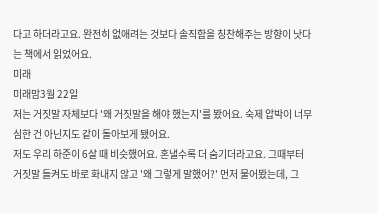다고 하더라고요. 완전히 없애려는 것보다 솔직함을 칭찬해주는 방향이 낫다는 책에서 읽었어요.
미래
미래맘3월 22일
저는 거짓말 자체보다 '왜 거짓말을 해야 했는지'를 봤어요. 숙제 압박이 너무 심한 건 아닌지도 같이 돌아보게 됐어요.
저도 우리 하준이 6살 때 비슷했어요. 혼낼수록 더 숨기더라고요. 그때부터 거짓말 들켜도 바로 화내지 않고 '왜 그렇게 말했어?' 먼저 물어봤는데, 그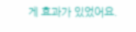게 효과가 있었어요.